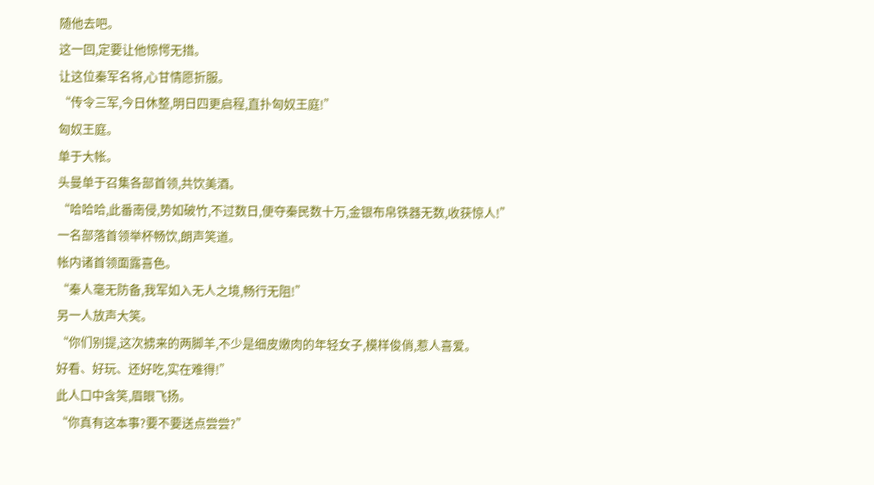随他去吧。
这一回,定要让他惊愕无措。
让这位秦军名将,心甘情愿折服。
“传令三军,今日休整,明日四更启程,直扑匈奴王庭!”
匈奴王庭。
单于大帐。
头曼单于召集各部首领,共饮美酒。
“哈哈哈,此番南侵,势如破竹,不过数日,便夺秦民数十万,金银布帛铁器无数,收获惊人!”
一名部落首领举杯畅饮,朗声笑道。
帐内诸首领面露喜色。
“秦人毫无防备,我军如入无人之境,畅行无阻!”
另一人放声大笑。
“你们别提,这次掳来的两脚羊,不少是细皮嫩肉的年轻女子,模样俊俏,惹人喜爱。
好看、好玩、还好吃,实在难得!”
此人口中含笑,眉眼飞扬。
“你真有这本事?要不要送点尝尝?”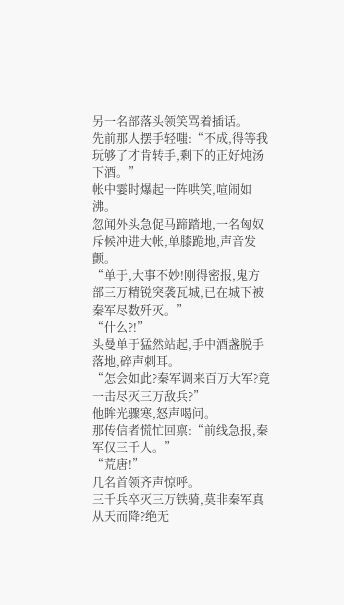另一名部落头领笑骂着插话。
先前那人摆手轻嗤:“不成,得等我玩够了才肯转手,剩下的正好炖汤下酒。”
帐中霎时爆起一阵哄笑,喧闹如沸。
忽闻外头急促马蹄踏地,一名匈奴斥候冲进大帐,单膝跪地,声音发颤。
“单于,大事不妙!刚得密报,鬼方部三万精锐突袭瓦城,已在城下被秦军尽数歼灭。”
“什么?!”
头曼单于猛然站起,手中酒盏脱手落地,碎声刺耳。
“怎会如此?秦军调来百万大军?竟一击尽灭三万敌兵?”
他眸光骤寒,怒声喝问。
那传信者慌忙回禀:“前线急报,秦军仅三千人。”
“荒唐!”
几名首领齐声惊呼。
三千兵卒灭三万铁骑,莫非秦军真从天而降?绝无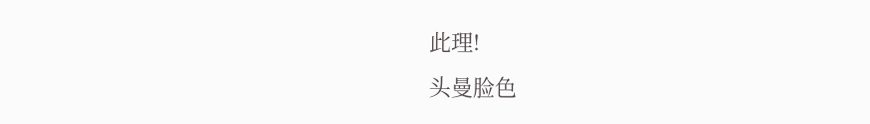此理!
头曼脸色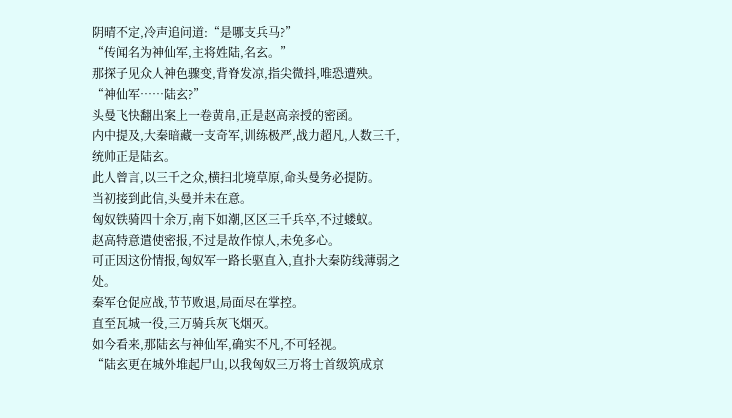阴晴不定,冷声追问道:“是哪支兵马?”
“传闻名为神仙军,主将姓陆,名玄。”
那探子见众人神色骤变,背脊发凉,指尖微抖,唯恐遭殃。
“神仙军……陆玄?”
头曼飞快翻出案上一卷黄帛,正是赵高亲授的密函。
内中提及,大秦暗藏一支奇军,训练极严,战力超凡,人数三千,统帅正是陆玄。
此人曾言,以三千之众,横扫北境草原,命头曼务必提防。
当初接到此信,头曼并未在意。
匈奴铁骑四十余万,南下如潮,区区三千兵卒,不过蝼蚁。
赵高特意遣使密报,不过是故作惊人,未免多心。
可正因这份情报,匈奴军一路长驱直入,直扑大秦防线薄弱之处。
秦军仓促应战,节节败退,局面尽在掌控。
直至瓦城一役,三万骑兵灰飞烟灭。
如今看来,那陆玄与神仙军,确实不凡,不可轻视。
“陆玄更在城外堆起尸山,以我匈奴三万将士首级筑成京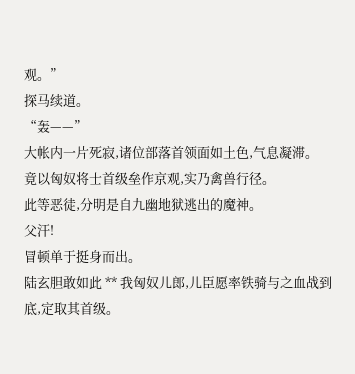观。”
探马续道。
“轰——”
大帐内一片死寂,诸位部落首领面如土色,气息凝滞。
竟以匈奴将士首级垒作京观,实乃禽兽行径。
此等恶徒,分明是自九幽地狱逃出的魔神。
父汗!
冒顿单于挺身而出。
陆玄胆敢如此 ** 我匈奴儿郎,儿臣愿率铁骑与之血战到底,定取其首级。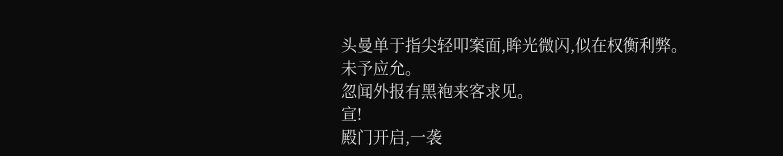头曼单于指尖轻叩案面,眸光微闪,似在权衡利弊。
未予应允。
忽闻外报有黑袍来客求见。
宣!
殿门开启,一袭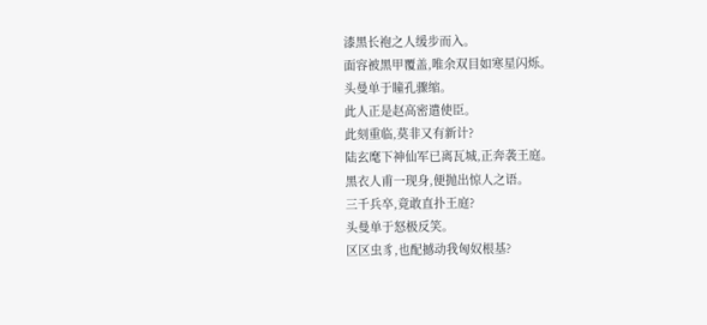漆黑长袍之人缓步而入。
面容被黑甲覆盖,唯余双目如寒星闪烁。
头曼单于瞳孔骤缩。
此人正是赵高密遣使臣。
此刻重临,莫非又有新计?
陆玄麾下神仙军已离瓦城,正奔袭王庭。
黑衣人甫一现身,便抛出惊人之语。
三千兵卒,竟敢直扑王庭?
头曼单于怒极反笑。
区区虫豸,也配撼动我匈奴根基?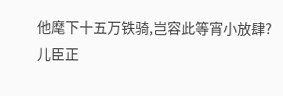他麾下十五万铁骑,岂容此等宵小放肆?
儿臣正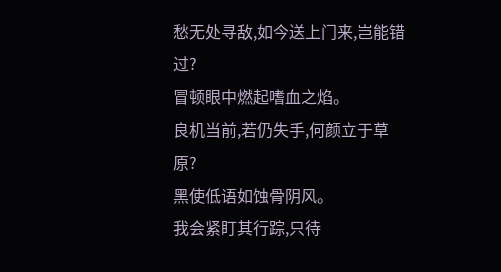愁无处寻敌,如今送上门来,岂能错过?
冒顿眼中燃起嗜血之焰。
良机当前,若仍失手,何颜立于草原?
黑使低语如蚀骨阴风。
我会紧盯其行踪,只待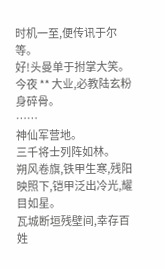时机一至,便传讯于尔等。
好!头曼单于拊掌大笑。
今夜 ** 大业,必教陆玄粉身碎骨。
……
神仙军营地。
三千将士列阵如林。
朔风卷旗,铁甲生寒,残阳映照下,铠甲泛出冷光,耀目如星。
瓦城断垣残壁间,幸存百姓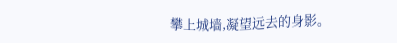攀上城墙,凝望远去的身影。